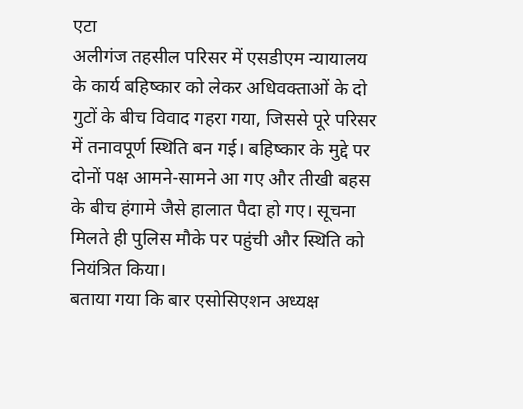एटा
अलीगंज तहसील परिसर में एसडीएम न्यायालय के कार्य बहिष्कार को लेकर अधिवक्ताओं के दो गुटों के बीच विवाद गहरा गया, जिससे पूरे परिसर में तनावपूर्ण स्थिति बन गई। बहिष्कार के मुद्दे पर दोनों पक्ष आमने-सामने आ गए और तीखी बहस के बीच हंगामे जैसे हालात पैदा हो गए। सूचना मिलते ही पुलिस मौके पर पहुंची और स्थिति को नियंत्रित किया।
बताया गया कि बार एसोसिएशन अध्यक्ष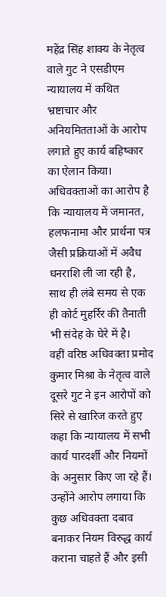महेंद्र सिंह शाक्य के नेतृत्व वाले गुट ने एसडीएम न्यायालय में कथित भ्रष्टाचार और अनियमितताओं के आरोप लगाते हुए कार्य बहिष्कार का ऐलान किया। अधिवक्ताओं का आरोप है कि न्यायालय में जमानत, हलफनामा और प्रार्थना पत्र जैसी प्रक्रियाओं में अवैध धनराशि ली जा रही है, साथ ही लंबे समय से एक ही कोर्ट मुहर्रिर की तैनाती भी संदेह के घेरे में है।
वहीं वरिष्ठ अधिवक्ता प्रमोद कुमार मिश्रा के नेतृत्व वाले दूसरे गुट ने इन आरोपों को सिरे से खारिज करते हुए कहा कि न्यायालय में सभी कार्य पारदर्शी और नियमों के अनुसार किए जा रहे हैं। उन्होंने आरोप लगाया कि कुछ अधिवक्ता दबाव बनाकर नियम विरुद्ध कार्य कराना चाहते हैं और इसी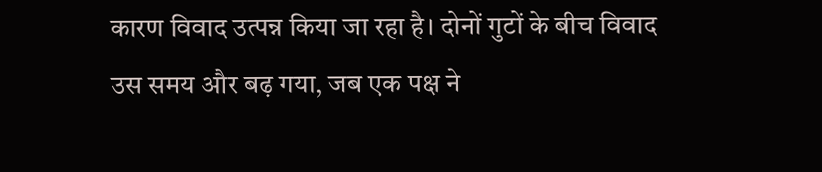कारण विवाद उत्पन्न किया जा रहा है। दोनों गुटों के बीच विवाद उस समय और बढ़ गया, जब एक पक्ष ने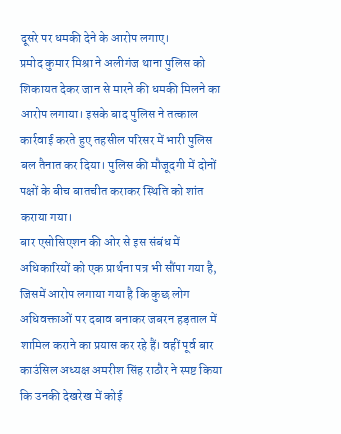दूसरे पर धमकी देने के आरोप लगाए।
प्रमोद कुमार मिश्रा ने अलीगंज थाना पुलिस को शिकायत देकर जान से मारने की धमकी मिलने का आरोप लगाया। इसके बाद पुलिस ने तत्काल कार्रवाई करते हुए तहसील परिसर में भारी पुलिस बल तैनात कर दिया। पुलिस की मौजूदगी में दोनों पक्षों के बीच बातचीत कराकर स्थिति को शांत कराया गया।
बार एसोसिएशन की ओर से इस संबंध में अधिकारियों को एक प्रार्थना पत्र भी सौंपा गया है, जिसमें आरोप लगाया गया है कि कुछ लोग अधिवक्ताओं पर दबाव बनाकर जबरन हड़ताल में शामिल कराने का प्रयास कर रहे हैं। वहीं पूर्व बार काउंसिल अध्यक्ष अमरीश सिंह राठौर ने स्पष्ट किया कि उनकी देखरेख में कोई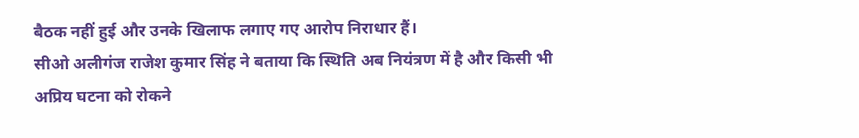बैठक नहीं हुई और उनके खिलाफ लगाए गए आरोप निराधार हैं।
सीओ अलीगंज राजेश कुमार सिंह ने बताया कि स्थिति अब नियंत्रण में है और किसी भी अप्रिय घटना को रोकने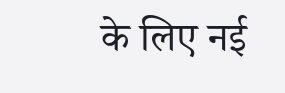के लिए नई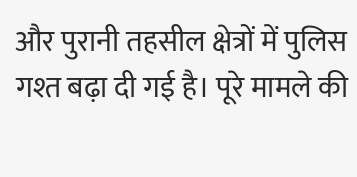और पुरानी तहसील क्षेत्रों में पुलिस गश्त बढ़ा दी गई है। पूरे मामले की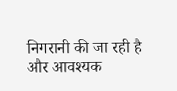निगरानी की जा रही है और आवश्यक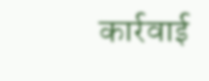कार्रवाई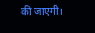की जाएगी।